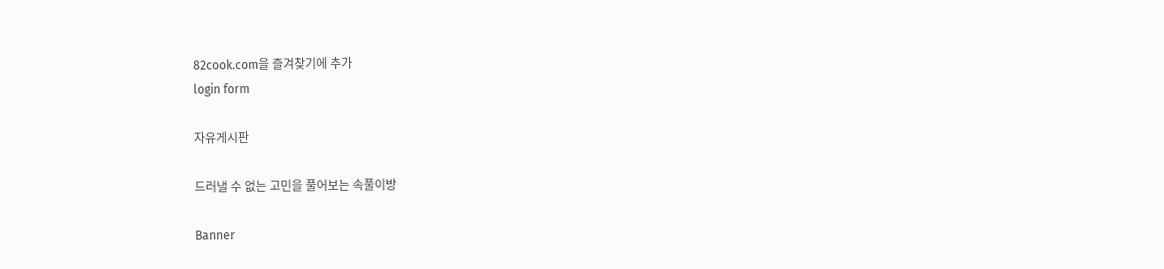82cook.com을 즐겨찾기에 추가
login form

자유게시판

드러낼 수 없는 고민을 풀어보는 속풀이방

Banner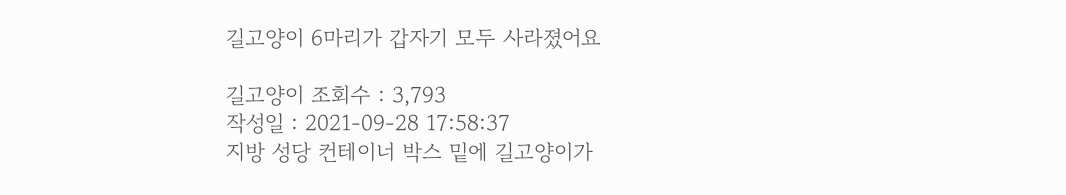길고양이 6마리가 갑자기 모두 사라졌어요

길고양이 조회수 : 3,793
작성일 : 2021-09-28 17:58:37
지방 성당 컨테이너 박스 밑에 길고양이가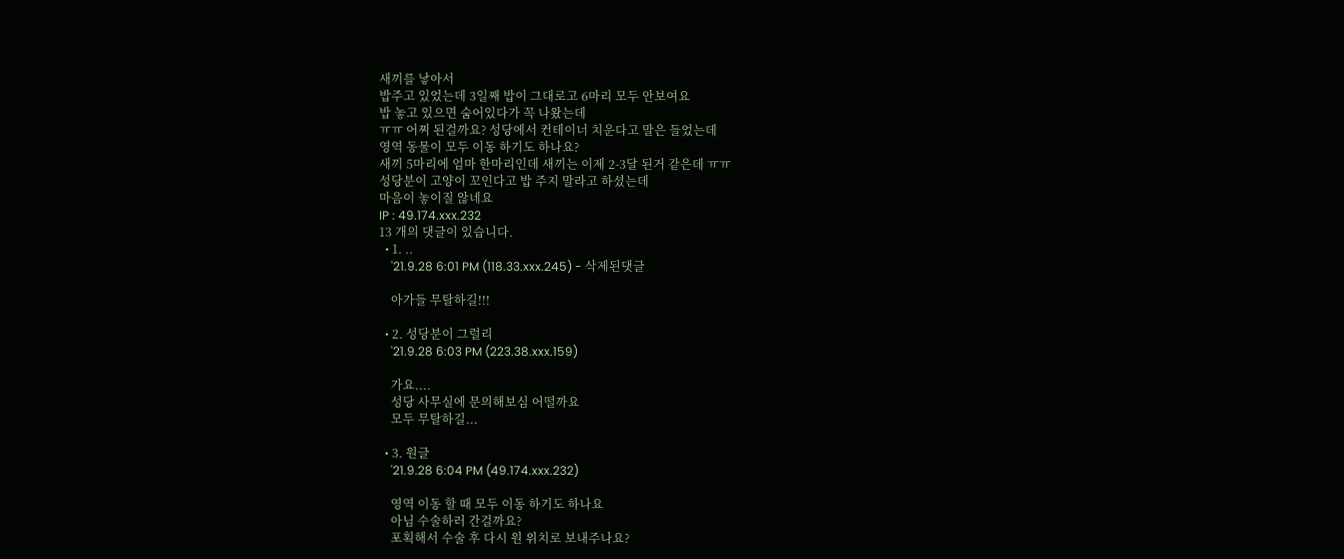새끼를 낳아서
밥주고 있었는데 3일째 밥이 그대로고 6마리 모두 안보여요
밥 놓고 있으면 숨어있다가 꼭 나왔는데
ㅠㅠ 어찌 된걸까요? 성당에서 컨테이너 치운다고 말은 들었는데
영역 동물이 모두 이동 하기도 하나요?
새끼 5마리에 엄마 한마리인데 새끼는 이제 2-3달 된거 같은데 ㅠㅠ
성당분이 고양이 꼬인다고 밥 주지 말라고 하셨는데
마음이 놓이질 않네요
IP : 49.174.xxx.232
13 개의 댓글이 있습니다.
  • 1. ..
    '21.9.28 6:01 PM (118.33.xxx.245) - 삭제된댓글

    아가들 무탈하길!!!

  • 2. 성당분이 그럴리
    '21.9.28 6:03 PM (223.38.xxx.159)

    가요....
    성당 사무실에 문의해보심 어떨까요
    모두 무탈하길...

  • 3. 원글
    '21.9.28 6:04 PM (49.174.xxx.232)

    영역 이동 할 때 모두 이동 하기도 하나요
    아님 수술하러 간걸까요?
    포획해서 수술 후 다시 원 위치로 보내주나요?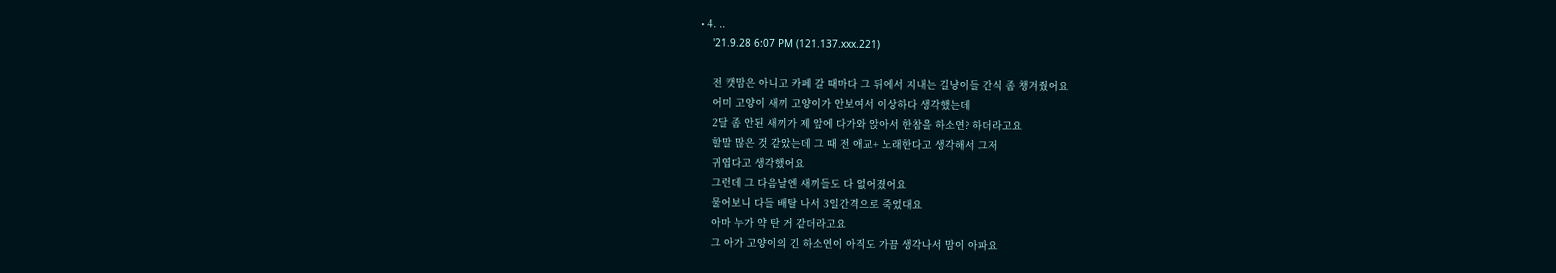• 4. ..
    '21.9.28 6:07 PM (121.137.xxx.221)

    전 캣맘은 아니고 카페 갈 때마다 그 뒤에서 지내는 길냥이들 간식 좀 챙겨줬어요
    어미 고양이 새끼 고양이가 안보여서 이상하다 생각했는데
    2달 좀 안된 새끼가 제 앞에 다가와 앉아서 한참을 하소연? 하더라고요
    할말 많은 것 같았는데 그 때 전 애교+ 노래한다고 생각해서 그저
    귀엽다고 생각했어요
    그런데 그 다음날엔 새끼들도 다 없어졌어요
    물어보니 다들 배탈 나서 3일간격으로 죽었대요
    아마 누가 약 탄 거 같더라고요
    그 아가 고양이의 긴 하소연이 아직도 가끔 생각나서 맘이 아파요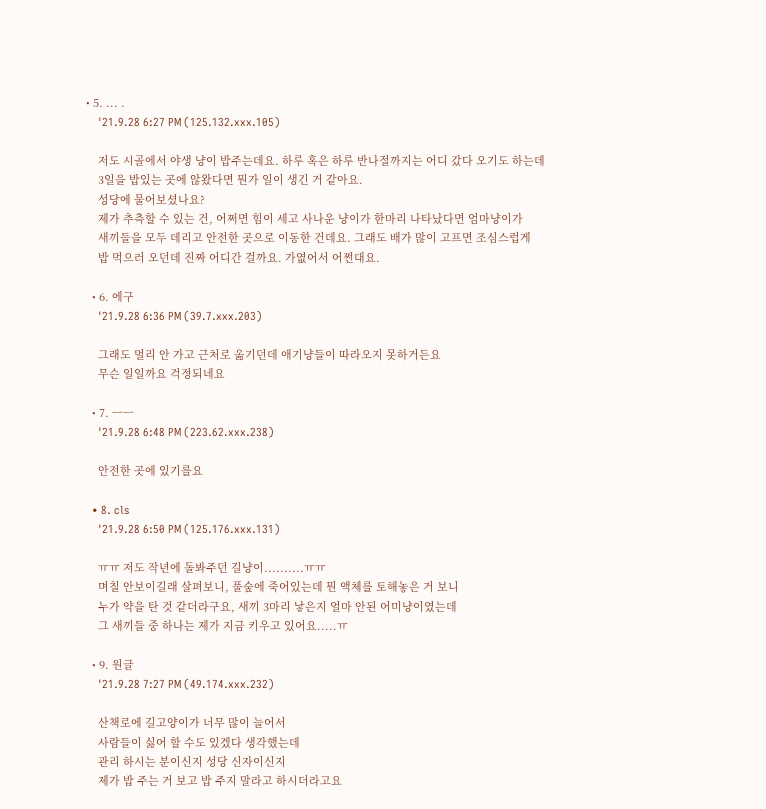• 5. ... .
    '21.9.28 6:27 PM (125.132.xxx.105)

    저도 시골에서 야생 냥이 밥주는데요. 하루 혹은 하루 반나절까지는 어디 갔다 오기도 하는데
    3일을 밥있는 곳에 않왔다면 뭔가 일이 생긴 거 같아요.
    성당에 물어보셨나요?
    제가 추측할 수 있는 건, 어쩌면 힘이 세고 사나운 냥이가 한마리 나타났다면 엄마냥이가
    새끼들을 모두 데리고 안전한 곳으로 이동한 건데요. 그래도 배가 많이 고프면 조심스럽게
    밥 먹으러 오던데 진짜 어디간 걸까요. 가엾어서 어쩐대요.

  • 6. 에구
    '21.9.28 6:36 PM (39.7.xxx.203)

    그래도 멀리 안 가고 근처로 옮기던데 애기냥들이 따라오지 못하거든요
    무슨 일일까요 걱정되네요

  • 7. ㅡㅡ
    '21.9.28 6:48 PM (223.62.xxx.238)

    안전한 곳에 있기를요

  • 8. cls
    '21.9.28 6:50 PM (125.176.xxx.131)

    ㅠㅠ 저도 작년에 돌봐주던 길냥이..........ㅠㅠ
    며칠 안보이길래 살펴보니, 풀숲에 죽어있는데 뭔 액체를 토해놓은 거 보니
    누가 약을 탄 것 같더라구요, 새끼 3마리 낳은지 얼마 안된 어미냥이였는데
    그 새끼들 중 하나는 제가 지금 키우고 있어요.....ㅠ

  • 9. 원글
    '21.9.28 7:27 PM (49.174.xxx.232)

    산책로에 길고양이가 너무 많이 늘어서
    사람들이 싫어 할 수도 있겠다 생각했는데
    관리 하시는 분이신지 성당 신자이신지
    제가 밥 주는 거 보고 밥 주지 말라고 하시더라고요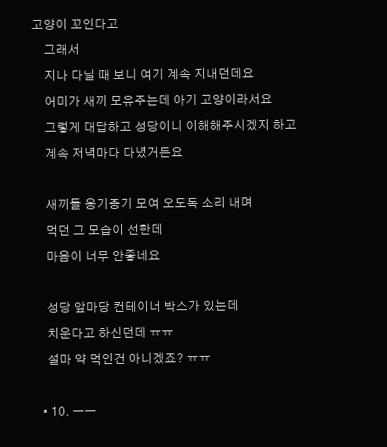고양이 꼬인다고
    그래서
    지나 다닐 때 보니 여기 계속 지내던데요
    어미가 새끼 모유주는데 아기 고양이라서요
    그렇게 대답하고 성당이니 이해해주시겠지 하고
    계속 저녁마다 다녔거든요

    새끼들 옹기종기 모여 오도독 소리 내며
    먹던 그 모습이 선한데
    마음이 너무 안좋네요

    성당 앞마당 컨테이너 박스가 있는데
    치운다고 하신던데 ㅠㅠ
    설마 약 먹인건 아니겠죠? ㅠㅠ

  • 10. ㅡㅡ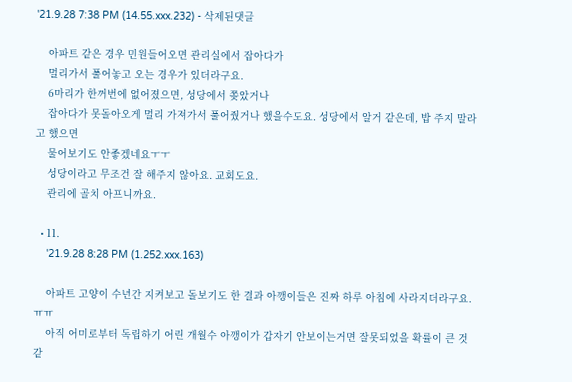'21.9.28 7:38 PM (14.55.xxx.232) - 삭제된댓글

    아파트 같은 경우 민원들어오면 관리실에서 잡아다가
    멀리가서 풀어놓고 오는 경우가 있더라구요.
    6마리가 한꺼번에 없어졌으면, 성당에서 쫒았거나
    잡아다가 못돌아오게 멀리 가져가서 풀어줬거나 했을수도요. 성당에서 알거 같은데, 밥 주지 말라고 했으면
    물어보기도 안좋겠네요ㅜㅜ
    성당이라고 무조건 잘 해주지 않아요. 교회도요.
    관리에 골치 아프니까요.

  • 11.
    '21.9.28 8:28 PM (1.252.xxx.163)

    아파트 고양이 수년간 지켜보고 돌보기도 한 결과 아깽이들은 진짜 하루 아침에 사라지더라구요. ㅠㅠ
    아직 어미로부터 독립하기 어린 개월수 아깽이가 갑자기 안보이는거면 잘못되었을 확률이 큰 것 같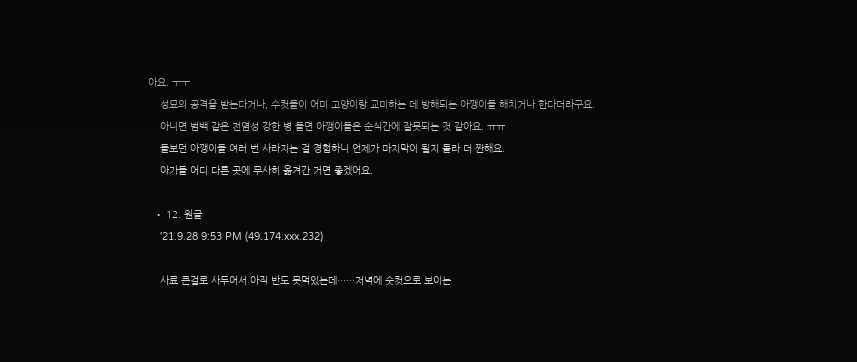아요. ㅜㅜ
    성묘의 공격을 받는다거나, 수컷들이 어미 고양이랑 교미하는 데 방해되는 아깽이들 해치거나 한다더라구요.
    아니면 범백 같은 전염성 강한 병 돌면 아깽이들은 순식간에 잘못되는 것 같아요. ㅠㅠ
    돌보던 아깽이들 여러 번 사라지는 걸 경험하니 언제가 마지막이 될지 몰라 더 짠해요.
    아가들 어디 다른 곳에 무사히 옮겨간 거면 좋겠어요.

  • 12. 원글
    '21.9.28 9:53 PM (49.174.xxx.232)

    사료 큰걸로 사두어서 아직 반도 못먹있는데……저녁에 숫컷으로 보이는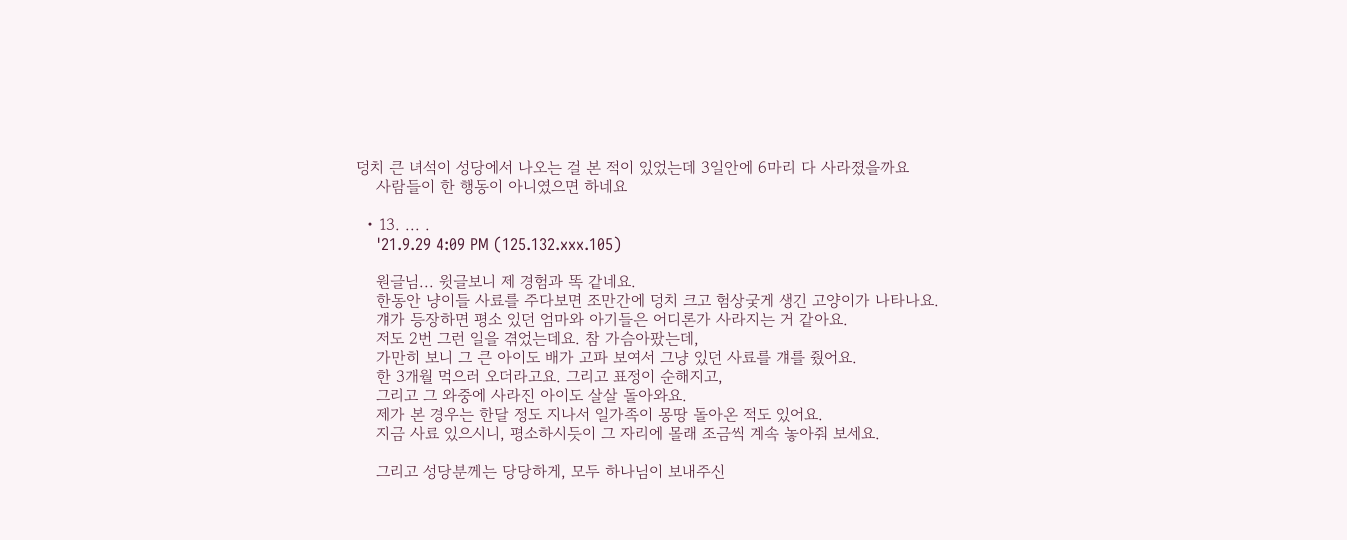덩치 큰 녀석이 성당에서 나오는 걸 본 적이 있었는데 3일안에 6마리 다 사라졌을까요
    사람들이 한 행동이 아니였으면 하네요

  • 13. ... .
    '21.9.29 4:09 PM (125.132.xxx.105)

    원글님... 윗글보니 제 경험과 똑 같네요.
    한동안 냥이들 사료를 주다보면 조만간에 덩치 크고 험상궂게 생긴 고양이가 나타나요.
    걔가 등장하면 평소 있던 엄마와 아기들은 어디론가 사라지는 거 같아요.
    저도 2번 그런 일을 겪었는데요. 참 가슴아팠는데,
    가만히 보니 그 큰 아이도 배가 고파 보여서 그냥 있던 사료를 걔를 줬어요.
    한 3개월 먹으러 오더라고요. 그리고 표정이 순해지고,
    그리고 그 와중에 사라진 아이도 살살 돌아와요.
    제가 본 경우는 한달 정도 지나서 일가족이 몽땅 돌아온 적도 있어요.
    지금 사료 있으시니, 평소하시듯이 그 자리에 몰래 조금씩 계속 놓아줘 보세요.

    그리고 성당분께는 당당하게, 모두 하나님이 보내주신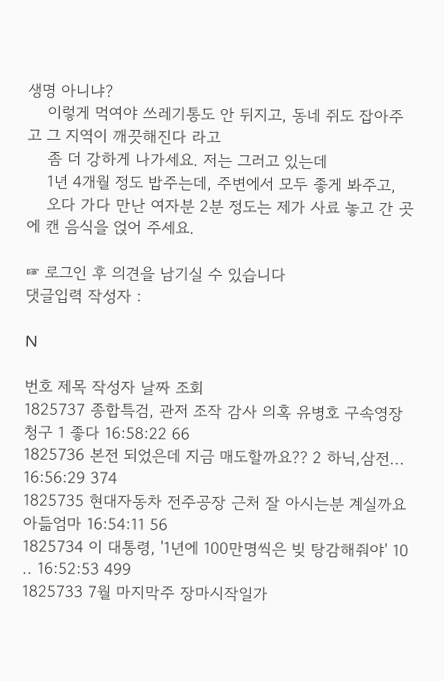생명 아니냐?
    이렇게 먹여야 쓰레기통도 안 뒤지고, 동네 쥐도 잡아주고 그 지역이 깨끗해진다 라고
    좀 더 강하게 나가세요. 저는 그러고 있는데
    1년 4개월 정도 밥주는데, 주변에서 모두 좋게 봐주고,
    오다 가다 만난 여자분 2분 정도는 제가 사료 놓고 간 곳에 캔 음식을 얹어 주세요.

☞ 로그인 후 의견을 남기실 수 있습니다
댓글입력 작성자 :

N

번호 제목 작성자 날짜 조회
1825737 종합특검, 관저 조작 감사 의혹 유병호 구속영장 청구 1 좋다 16:58:22 66
1825736 본전 되었은데 지금 매도할까요?? 2 하닉,삼전... 16:56:29 374
1825735 현대자동차 전주공장 근처 잘 아시는분 계실까요 아듦엄마 16:54:11 56
1825734 이 대통령, '1년에 100만명씩은 빚 탕감해줘야' 10 .. 16:52:53 499
1825733 7월 마지막주 장마시작일가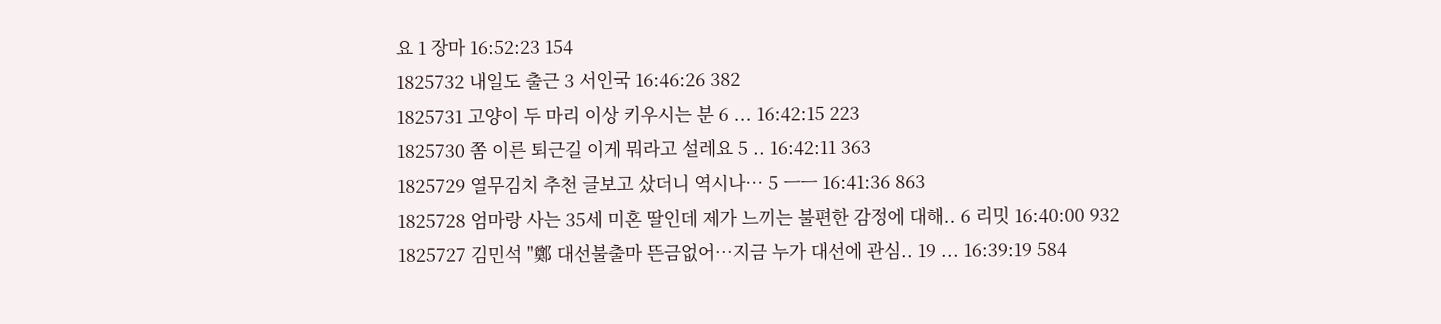요 1 장마 16:52:23 154
1825732 내일도 출근 3 서인국 16:46:26 382
1825731 고양이 두 마리 이상 키우시는 분 6 ... 16:42:15 223
1825730 쫌 이른 퇴근길 이게 뭐라고 설레요 5 .. 16:42:11 363
1825729 열무김치 추천 글보고 샀더니 역시나… 5 ㅡㅡ 16:41:36 863
1825728 엄마랑 사는 35세 미혼 딸인데 제가 느끼는 불편한 감정에 대해.. 6 리밋 16:40:00 932
1825727 김민석 "鄭 대선불출마 뜬금없어…지금 누가 대선에 관심.. 19 ... 16:39:19 584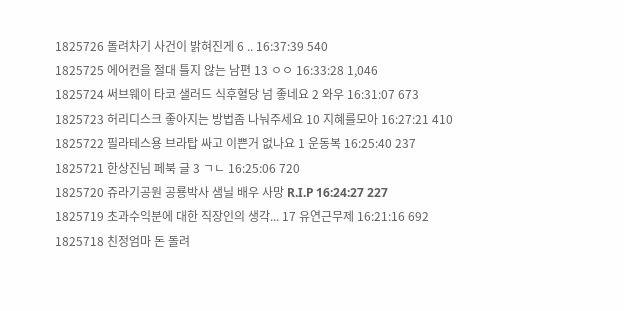1825726 돌려차기 사건이 밝혀진게 6 .. 16:37:39 540
1825725 에어컨을 절대 틀지 않는 남편 13 ㅇㅇ 16:33:28 1,046
1825724 써브웨이 타코 샐러드 식후혈당 넘 좋네요 2 와우 16:31:07 673
1825723 허리디스크 좋아지는 방법좀 나눠주세요 10 지혜를모아 16:27:21 410
1825722 필라테스용 브라탑 싸고 이쁜거 없나요 1 운동복 16:25:40 237
1825721 한상진님 페북 글 3 ㄱㄴ 16:25:06 720
1825720 쥬라기공원 공룡박사 샘닐 배우 사망 R.I.P 16:24:27 227
1825719 초과수익분에 대한 직장인의 생각... 17 유연근무제 16:21:16 692
1825718 친정엄마 돈 돌려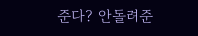준다? 안돌려준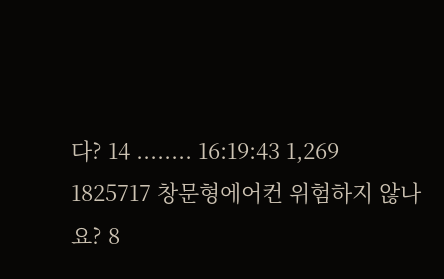다? 14 ........ 16:19:43 1,269
1825717 창문형에어컨 위험하지 않나요? 8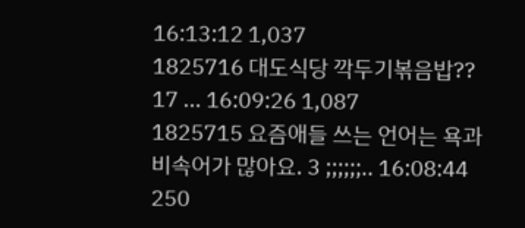16:13:12 1,037
1825716 대도식당 깍두기볶음밥?? 17 ... 16:09:26 1,087
1825715 요즘애들 쓰는 언어는 욕과 비속어가 많아요. 3 ;;;;;;.. 16:08:44 250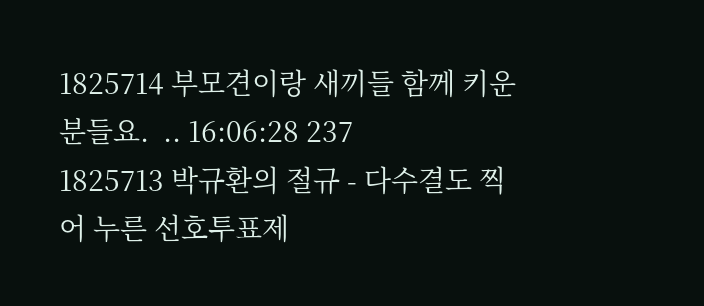1825714 부모견이랑 새끼들 함께 키운 분들요.  .. 16:06:28 237
1825713 박규환의 절규 - 다수결도 찍어 누른 선호투표제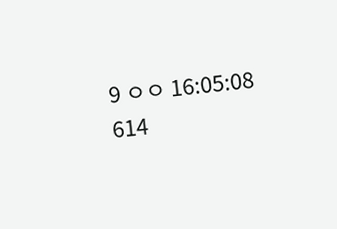9 ㅇㅇ 16:05:08 614